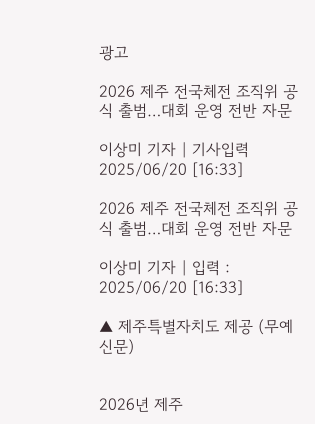광고

2026 제주 전국체전 조직위 공식 출범…대회 운영 전반 자문

이상미 기자 | 기사입력 2025/06/20 [16:33]

2026 제주 전국체전 조직위 공식 출범…대회 운영 전반 자문

이상미 기자 | 입력 : 2025/06/20 [16:33]

▲ 제주특별자치도 제공 (무예신문)


2026년 제주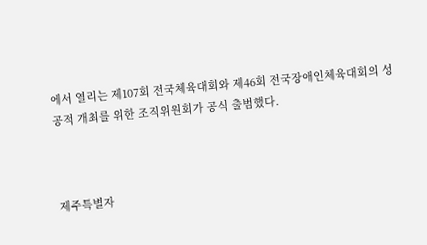에서 열리는 제107회 전국체육대회와 제46회 전국장애인체육대회의 성공적 개최를 위한 조직위원회가 공식 출범했다.



제주특별자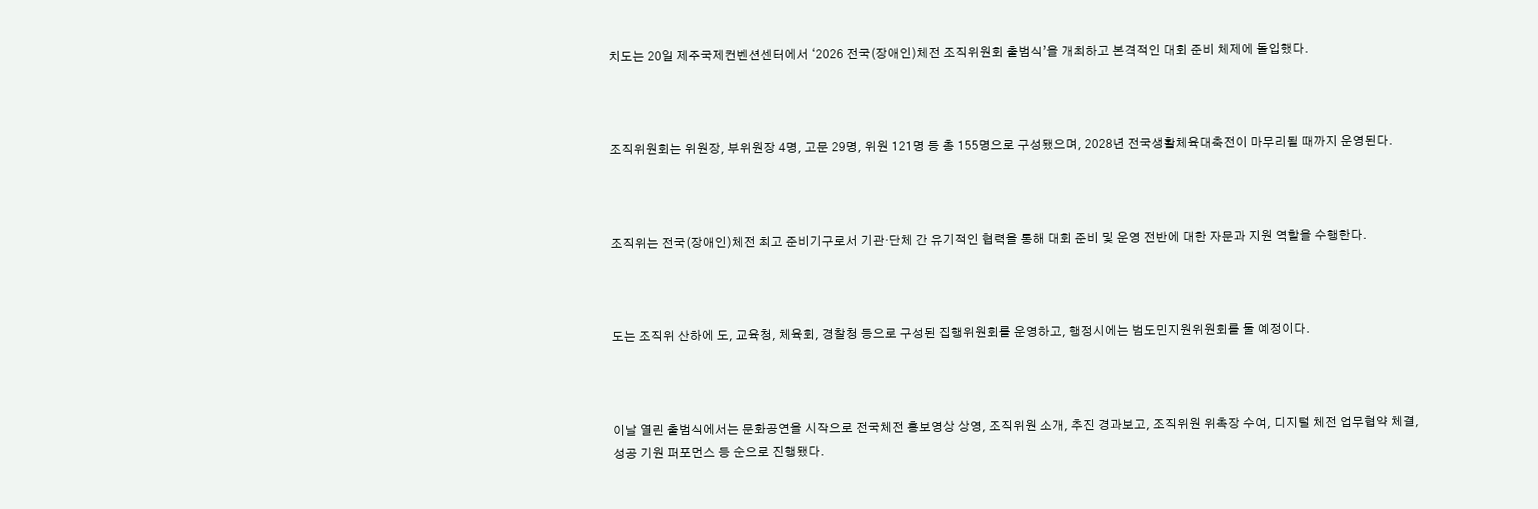치도는 20일 제주국제컨벤션센터에서 ‘2026 전국(장애인)체전 조직위원회 출범식’을 개최하고 본격적인 대회 준비 체제에 돌입했다.



조직위원회는 위원장, 부위원장 4명, 고문 29명, 위원 121명 등 총 155명으로 구성됐으며, 2028년 전국생활체육대축전이 마무리될 때까지 운영된다.



조직위는 전국(장애인)체전 최고 준비기구로서 기관·단체 간 유기적인 협력을 통해 대회 준비 및 운영 전반에 대한 자문과 지원 역할을 수행한다.



도는 조직위 산하에 도, 교육청, 체육회, 경찰청 등으로 구성된 집행위원회를 운영하고, 행정시에는 범도민지원위원회를 둘 예정이다.



이날 열린 출범식에서는 문화공연을 시작으로 전국체전 홍보영상 상영, 조직위원 소개, 추진 경과보고, 조직위원 위촉장 수여, 디지털 체전 업무협약 체결, 성공 기원 퍼포먼스 등 순으로 진행됐다.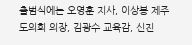출범식에는 오영훈 지사, 이상봉 제주도의회 의장, 김광수 교육감, 신진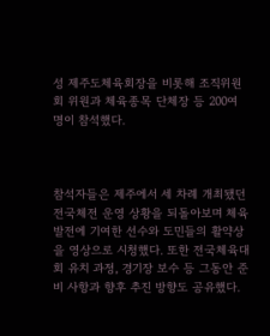성 제주도체육회장을 비롯해 조직위원회 위원과 체육종목 단체장 등 200여 명이 참석했다.



참석자들은 제주에서 세 차례 개최됐던 전국체전 운영 상황을 되돌아보며 체육 발전에 기여한 선수와 도민들의 활약상을 영상으로 시청했다. 또한 전국체육대회 유치 과정, 경기장 보수 등 그동안 준비 사항과 향후 추진 방향도 공유했다.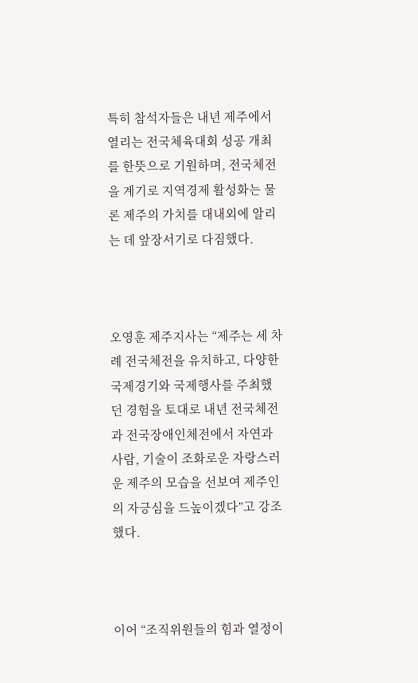특히 참석자들은 내년 제주에서 열리는 전국체육대회 성공 개최를 한뜻으로 기원하며, 전국체전을 계기로 지역경제 활성화는 물론 제주의 가치를 대내외에 알리는 데 앞장서기로 다짐했다.



오영훈 제주지사는 “제주는 세 차례 전국체전을 유치하고, 다양한 국제경기와 국제행사를 주최했던 경험을 토대로 내년 전국체전과 전국장애인체전에서 자연과 사람, 기술이 조화로운 자랑스러운 제주의 모습을 선보여 제주인의 자긍심을 드높이겠다”고 강조했다.



이어 “조직위원들의 힘과 열정이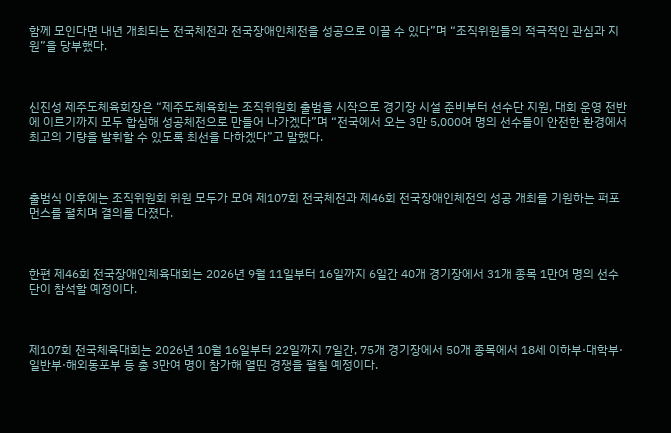함께 모인다면 내년 개최되는 전국체전과 전국장애인체전을 성공으로 이끌 수 있다”며 “조직위원들의 적극적인 관심과 지원”을 당부했다.



신진성 제주도체육회장은 “제주도체육회는 조직위원회 출범을 시작으로 경기장 시설 준비부터 선수단 지원, 대회 운영 전반에 이르기까지 모두 합심해 성공체전으로 만들어 나가겠다”며 “전국에서 오는 3만 5,000여 명의 선수들이 안전한 환경에서 최고의 기량을 발휘할 수 있도록 최선을 다하겠다”고 말했다.



출범식 이후에는 조직위원회 위원 모두가 모여 제107회 전국체전과 제46회 전국장애인체전의 성공 개최를 기원하는 퍼포먼스를 펼치며 결의를 다졌다.



한편 제46회 전국장애인체육대회는 2026년 9월 11일부터 16일까지 6일간 40개 경기장에서 31개 종목 1만여 명의 선수단이 참석할 예정이다.



제107회 전국체육대회는 2026년 10월 16일부터 22일까지 7일간, 75개 경기장에서 50개 종목에서 18세 이하부·대학부·일반부·해외동포부 등 총 3만여 명이 참가해 열띤 경쟁을 펼칠 예정이다.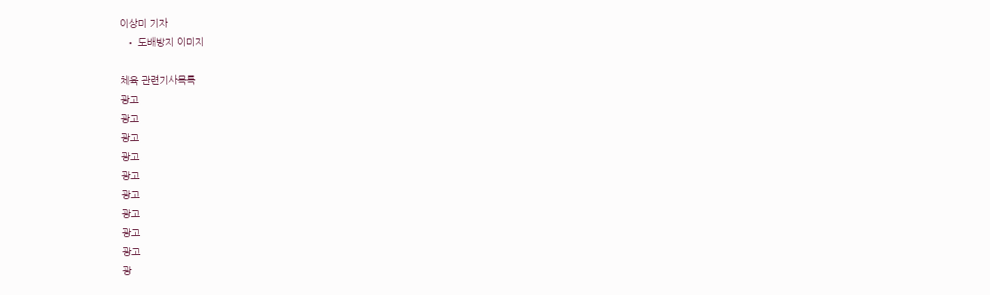이상미 기자
  • 도배방지 이미지

체육 관련기사목록
광고
광고
광고
광고
광고
광고
광고
광고
광고
광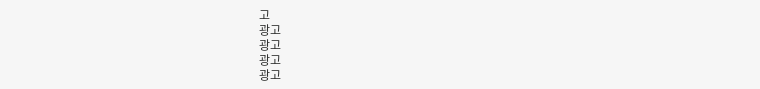고
광고
광고
광고
광고